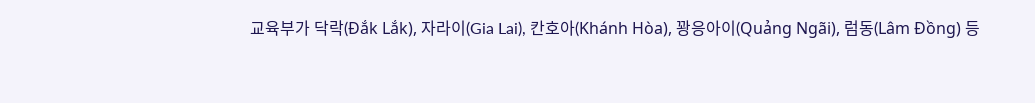교육부가 닥락(Đắk Lắk), 자라이(Gia Lai), 칸호아(Khánh Hòa), 꽝응아이(Quảng Ngãi), 럼동(Lâm Đồng) 등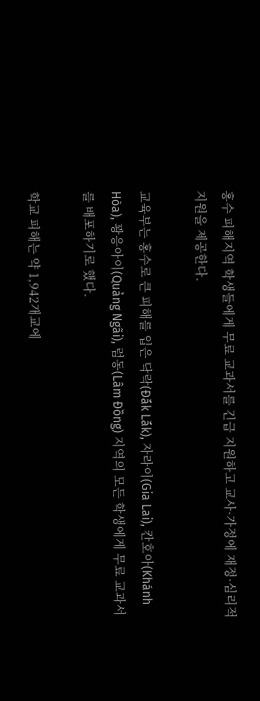홍수 피해지역 학생들에게 무료 교과서를 긴급 지원하고 교사·가정에 재정·심리적 지원을 제공한다.

교육부는 홍수로 큰 피해를 입은 닥락(Đắk Lắk), 자라이(Gia Lai), 칸호아(Khánh Hòa), 꽝응아이(Quảng Ngãi), 럼동(Lâm Đồng) 지역의 모든 학생에게 무료 교과서를 배포하기로 했다.

학교 피해는 약 1,942개교에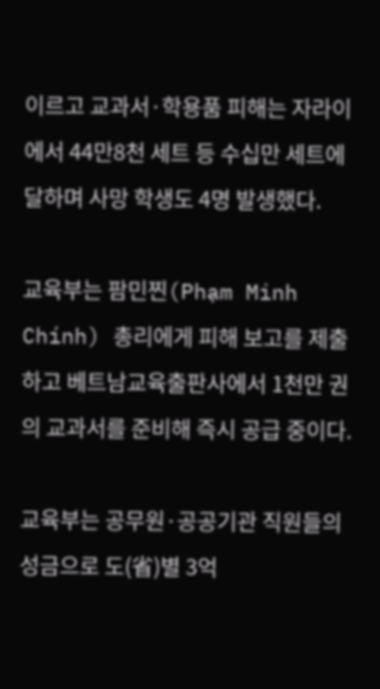이르고 교과서·학용품 피해는 자라이에서 44만8천 세트 등 수십만 세트에 달하며 사망 학생도 4명 발생했다.

교육부는 팜민찐(Phạm Minh Chính) 총리에게 피해 보고를 제출하고 베트남교육출판사에서 1천만 권의 교과서를 준비해 즉시 공급 중이다.

교육부는 공무원·공공기관 직원들의 성금으로 도(省)별 3억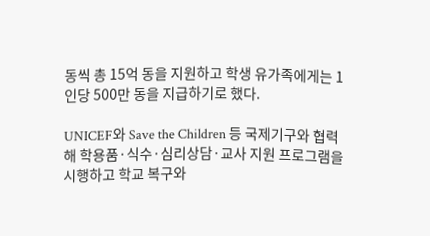동씩 총 15억 동을 지원하고 학생 유가족에게는 1인당 500만 동을 지급하기로 했다.

UNICEF와 Save the Children 등 국제기구와 협력해 학용품·식수·심리상담·교사 지원 프로그램을 시행하고 학교 복구와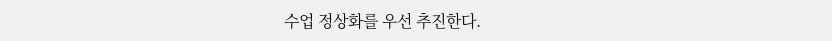수업 정상화를 우선 추진한다.